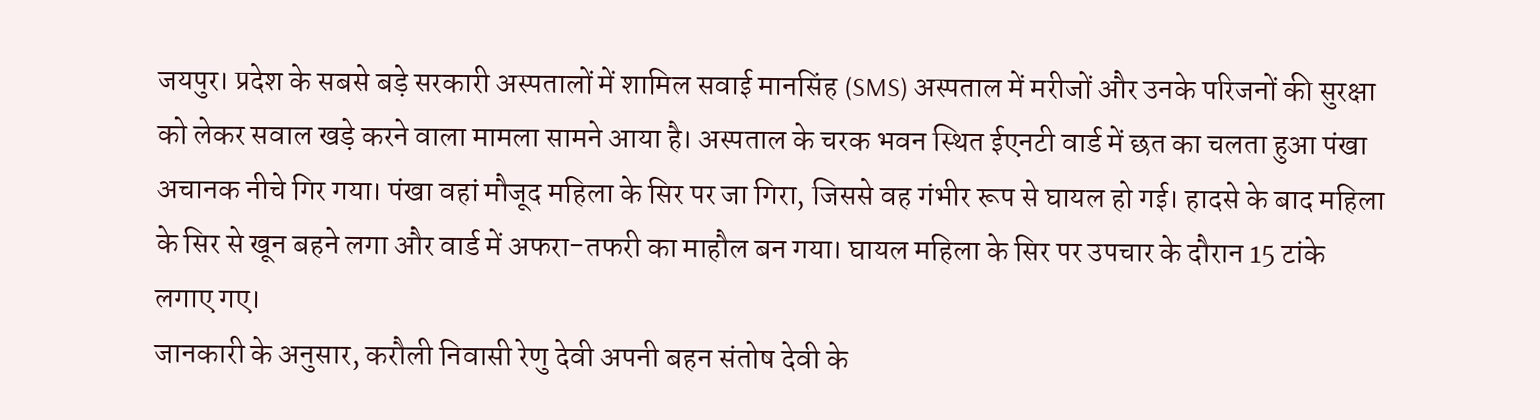जयपुर। प्रदेश के सबसे बड़े सरकारी अस्पतालों में शामिल सवाई मानसिंह (SMS) अस्पताल में मरीजों और उनके परिजनों की सुरक्षा को लेकर सवाल खड़े करने वाला मामला सामने आया है। अस्पताल के चरक भवन स्थित ईएनटी वार्ड में छत का चलता हुआ पंखा अचानक नीचे गिर गया। पंखा वहां मौजूद महिला के सिर पर जा गिरा, जिससे वह गंभीर रूप से घायल हो गई। हादसे के बाद महिला के सिर से खून बहने लगा और वार्ड में अफरा-तफरी का माहौल बन गया। घायल महिला के सिर पर उपचार के दौरान 15 टांके लगाए गए।
जानकारी के अनुसार, करौली निवासी रेणु देवी अपनी बहन संतोष देवी के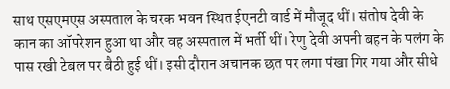साथ एसएमएस अस्पताल के चरक भवन स्थित ईएनटी वार्ड में मौजूद थीं। संतोष देवी के कान का ऑपरेशन हुआ था और वह अस्पताल में भर्ती थीं। रेणु देवी अपनी बहन के पलंग के पास रखी टेबल पर बैठी हुई थीं। इसी दौरान अचानक छत पर लगा पंखा गिर गया और सीधे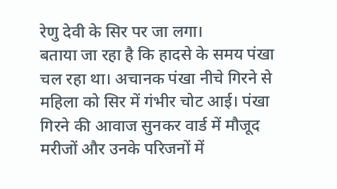रेणु देवी के सिर पर जा लगा।
बताया जा रहा है कि हादसे के समय पंखा चल रहा था। अचानक पंखा नीचे गिरने से महिला को सिर में गंभीर चोट आई। पंखा गिरने की आवाज सुनकर वार्ड में मौजूद मरीजों और उनके परिजनों में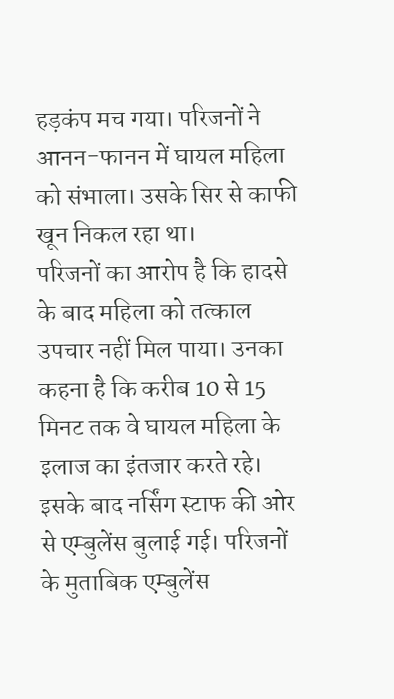हड़कंप मच गया। परिजनों ने आनन-फानन में घायल महिला को संभाला। उसके सिर से काफी खून निकल रहा था।
परिजनों का आरोप है कि हादसे के बाद महिला को तत्काल उपचार नहीं मिल पाया। उनका कहना है कि करीब 10 से 15 मिनट तक वे घायल महिला के इलाज का इंतजार करते रहे। इसके बाद नर्सिंग स्टाफ की ओर से एम्बुलेंस बुलाई गई। परिजनों के मुताबिक एम्बुलेंस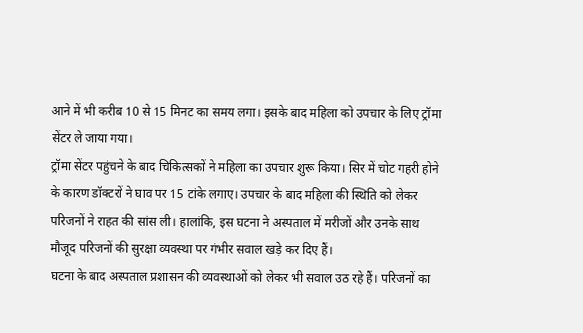आने में भी करीब 10 से 15 मिनट का समय लगा। इसके बाद महिला को उपचार के लिए ट्रॉमा सेंटर ले जाया गया।
ट्रॉमा सेंटर पहुंचने के बाद चिकित्सकों ने महिला का उपचार शुरू किया। सिर में चोट गहरी होने के कारण डॉक्टरों ने घाव पर 15 टांके लगाए। उपचार के बाद महिला की स्थिति को लेकर परिजनों ने राहत की सांस ली। हालांकि, इस घटना ने अस्पताल में मरीजों और उनके साथ मौजूद परिजनों की सुरक्षा व्यवस्था पर गंभीर सवाल खड़े कर दिए हैं।
घटना के बाद अस्पताल प्रशासन की व्यवस्थाओं को लेकर भी सवाल उठ रहे हैं। परिजनों का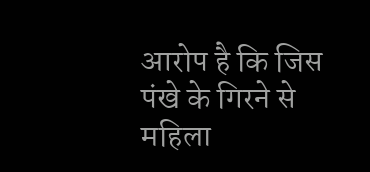आरोप है कि जिस पंखे के गिरने से महिला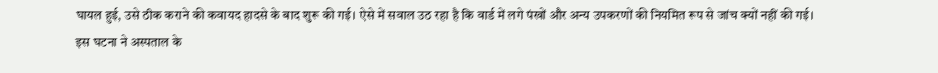घायल हुई, उसे ठीक कराने की कवायद हादसे के बाद शुरू की गई। ऐसे में सवाल उठ रहा है कि वार्ड में लगे पंखों और अन्य उपकरणों की नियमित रूप से जांच क्यों नहीं की गई।
इस घटना ने अस्पताल के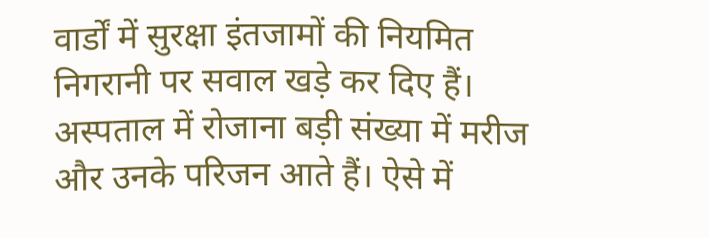वार्डों में सुरक्षा इंतजामों की नियमित निगरानी पर सवाल खड़े कर दिए हैं। अस्पताल में रोजाना बड़ी संख्या में मरीज और उनके परिजन आते हैं। ऐसे में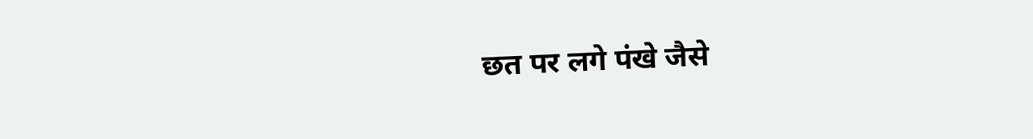छत पर लगे पंखे जैसे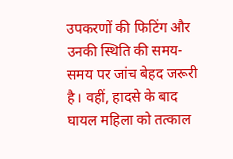उपकरणों की फिटिंग और उनकी स्थिति की समय-समय पर जांच बेहद जरूरी है। वहीं, हादसे के बाद घायल महिला को तत्काल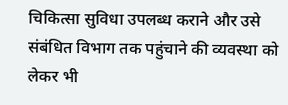चिकित्सा सुविधा उपलब्ध कराने और उसे संबंधित विभाग तक पहुंचाने की व्यवस्था को लेकर भी